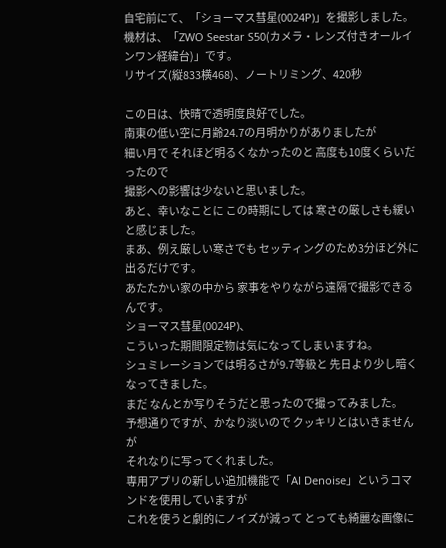自宅前にて、「ショーマス彗星(0024P)」を撮影しました。
機材は、「ZWO Seestar S50(カメラ・レンズ付きオールインワン経緯台)」です。
リサイズ(縦833横468)、ノートリミング、420秒

この日は、快晴で透明度良好でした。
南東の低い空に月齢24.7の月明かりがありましたが
細い月で それほど明るくなかったのと 高度も10度くらいだったので
撮影への影響は少ないと思いました。
あと、幸いなことに この時期にしては 寒さの厳しさも緩いと感じました。
まあ、例え厳しい寒さでも セッティングのため3分ほど外に出るだけです。
あたたかい家の中から 家事をやりながら遠隔で撮影できるんです。
ショーマス彗星(0024P)、
こういった期間限定物は気になってしまいますね。
シュミレーションでは明るさが9.7等級と 先日より少し暗くなってきました。
まだ なんとか写りそうだと思ったので撮ってみました。
予想通りですが、かなり淡いので クッキリとはいきませんが
それなりに写ってくれました。
専用アプリの新しい追加機能で「Al Denoise」というコマンドを使用していますが
これを使うと劇的にノイズが減って とっても綺麗な画像に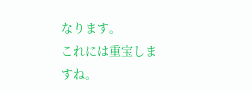なります。
これには重宝しますね。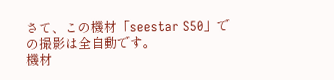さて、この機材「seestar S50」での撮影は全自動です。
機材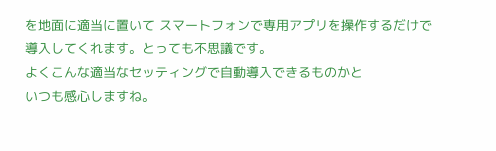を地面に適当に置いて スマートフォンで専用アプリを操作するだけで
導入してくれます。とっても不思議です。
よくこんな適当なセッティングで自動導入できるものかと
いつも感心しますね。